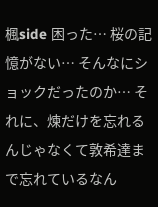楓side 困った… 桜の記憶がない… そんなにショックだったのか… それに、煉だけを忘れるんじゃなくて敦希達まで忘れているなん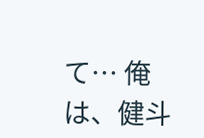て… 俺は、健斗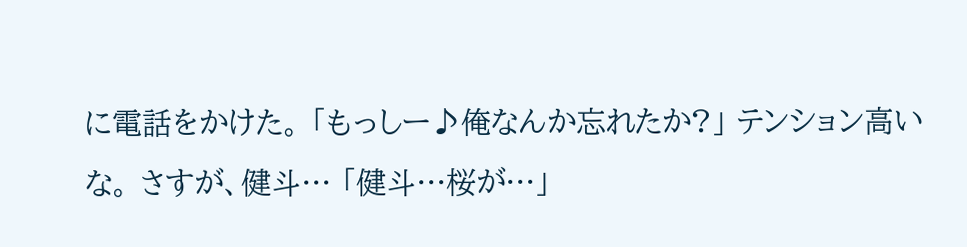に電話をかけた。 「もっしー♪俺なんか忘れたか?」 テンション高いな。 さすが、健斗… 「健斗…桜が…」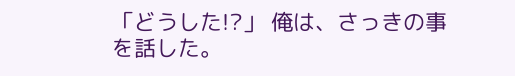「どうした!?」 俺は、さっきの事を話した。